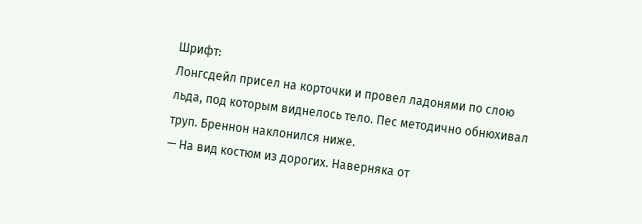Шрифт:
Лонгсдейл присел на корточки и провел ладонями по слою льда, под которым виднелось тело. Пес методично обнюхивал труп. Бреннон наклонился ниже.
— На вид костюм из дорогих. Наверняка от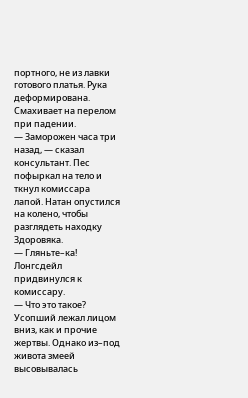портного, не из лавки готового платья. Рука деформирована. Смахивает на перелом при падении.
— Заморожен часа три назад, — сказал консультант. Пес пофыркал на тело и ткнул комиссара лапой. Натан опустился на колено, чтобы разглядеть находку Здоровяка.
— Гляньте–ка!
Лонгсдейл придвинулся к комиссару.
— Что это такое?
Усопший лежал лицом вниз, как и прочие жертвы. Однако из–под живота змеей высовывалась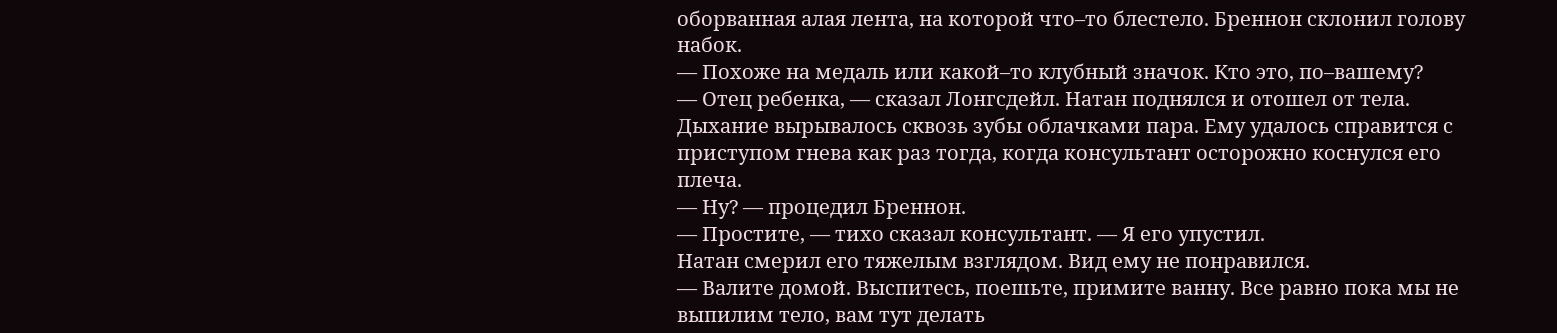оборванная алая лента, на которой что–то блестело. Бреннон склонил голову набок.
— Похоже на медаль или какой–то клубный значок. Кто это, по–вашему?
— Отец ребенка, — сказал Лонгсдейл. Натан поднялся и отошел от тела. Дыхание вырывалось сквозь зубы облачками пара. Ему удалось справится с приступом гнева как раз тогда, когда консультант осторожно коснулся его плеча.
— Ну? — процедил Бреннон.
— Простите, — тихо сказал консультант. — Я его упустил.
Натан смерил его тяжелым взглядом. Вид ему не понравился.
— Валите домой. Выспитесь, поешьте, примите ванну. Все равно пока мы не выпилим тело, вам тут делать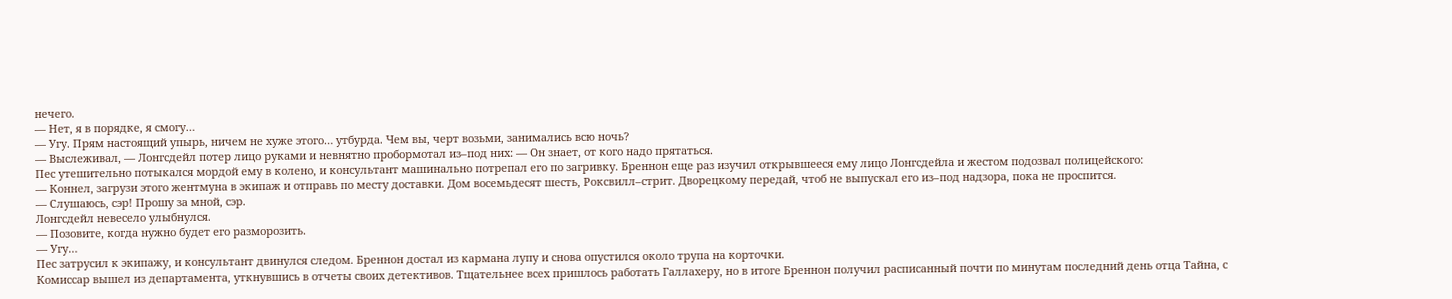нечего.
— Нет, я в порядке, я смогу…
— Угу. Прям настоящий упырь, ничем не хуже этого… утбурда. Чем вы, черт возьми, занимались всю ночь?
— Выслеживал, — Лонгсдейл потер лицо руками и невнятно пробормотал из–под них: — Он знает, от кого надо прятаться.
Пес утешительно потыкался мордой ему в колено, и консультант машинально потрепал его по загривку. Бреннон еще раз изучил открывшееся ему лицо Лонгсдейла и жестом подозвал полицейского:
— Коннел, загрузи этого жентмуна в экипаж и отправь по месту доставки. Дом восемьдесят шесть, Роксвилл–стрит. Дворецкому передай, чтоб не выпускал его из–под надзора, пока не проспится.
— Слушаюсь, сэр! Прошу за мной, сэр.
Лонгсдейл невесело улыбнулся.
— Позовите, когда нужно будет его разморозить.
— Угу…
Пес затрусил к экипажу, и консультант двинулся следом. Бреннон достал из кармана лупу и снова опустился около трупа на корточки.
Комиссар вышел из департамента, уткнувшись в отчеты своих детективов. Тщательнее всех пришлось работать Галлахеру, но в итоге Бреннон получил расписанный почти по минутам последний день отца Тайна, с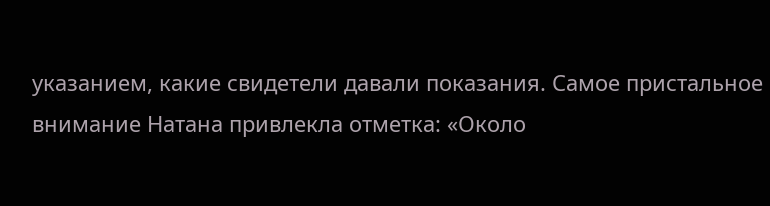указанием, какие свидетели давали показания. Самое пристальное внимание Натана привлекла отметка: «Около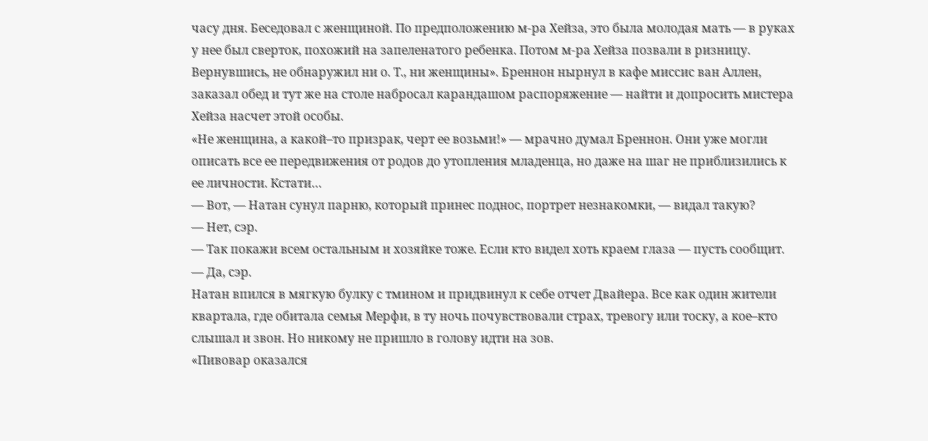часу дня. Беседовал с женщиной. По предположению м-ра Хейза, это была молодая мать — в руках у нее был сверток, похожий на запеленатого ребенка. Потом м-ра Хейза позвали в ризницу. Вернувшись, не обнаружил ни о. Т., ни женщины». Бреннон нырнул в кафе миссис ван Аллен, заказал обед и тут же на столе набросал карандашом распоряжение — найти и допросить мистера Хейза насчет этой особы.
«Не женщина, а какой–то призрак, черт ее возьми!» — мрачно думал Бреннон. Они уже могли описать все ее передвижения от родов до утопления младенца, но даже на шаг не приблизились к ее личности. Кстати…
— Вот, — Натан сунул парню, который принес поднос, портрет незнакомки, — видал такую?
— Нет, сэр.
— Так покажи всем остальным и хозяйке тоже. Если кто видел хоть краем глаза — пусть сообщит.
— Да, сэр.
Натан впился в мягкую булку с тмином и придвинул к себе отчет Двайера. Все как один жители квартала, где обитала семья Мерфи, в ту ночь почувствовали страх, тревогу или тоску, а кое–кто слышал и звон. Но никому не пришло в голову идти на зов.
«Пивовар оказался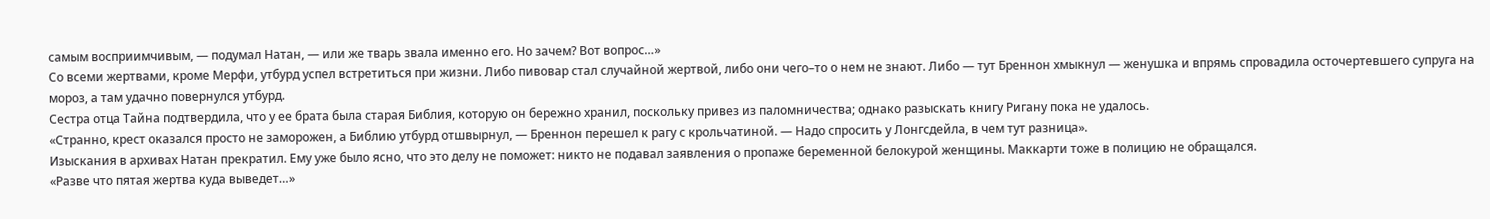самым восприимчивым, — подумал Натан, — или же тварь звала именно его. Но зачем? Вот вопрос…»
Со всеми жертвами, кроме Мерфи, утбурд успел встретиться при жизни. Либо пивовар стал случайной жертвой, либо они чего–то о нем не знают. Либо — тут Бреннон хмыкнул — женушка и впрямь спровадила осточертевшего супруга на мороз, а там удачно повернулся утбурд.
Сестра отца Тайна подтвердила, что у ее брата была старая Библия, которую он бережно хранил, поскольку привез из паломничества; однако разыскать книгу Ригану пока не удалось.
«Странно, крест оказался просто не заморожен, а Библию утбурд отшвырнул, — Бреннон перешел к рагу с крольчатиной. — Надо спросить у Лонгсдейла, в чем тут разница».
Изыскания в архивах Натан прекратил. Ему уже было ясно, что это делу не поможет: никто не подавал заявления о пропаже беременной белокурой женщины. Маккарти тоже в полицию не обращался.
«Разве что пятая жертва куда выведет…»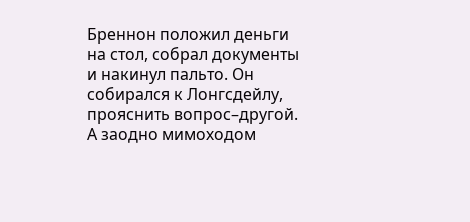Бреннон положил деньги на стол, собрал документы и накинул пальто. Он собирался к Лонгсдейлу, прояснить вопрос–другой. А заодно мимоходом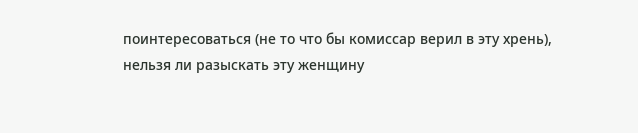поинтересоваться (не то что бы комиссар верил в эту хрень), нельзя ли разыскать эту женщину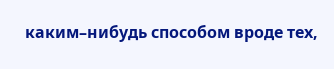каким–нибудь способом вроде тех,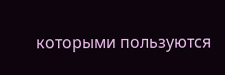которыми пользуются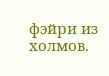фэйри из холмов.